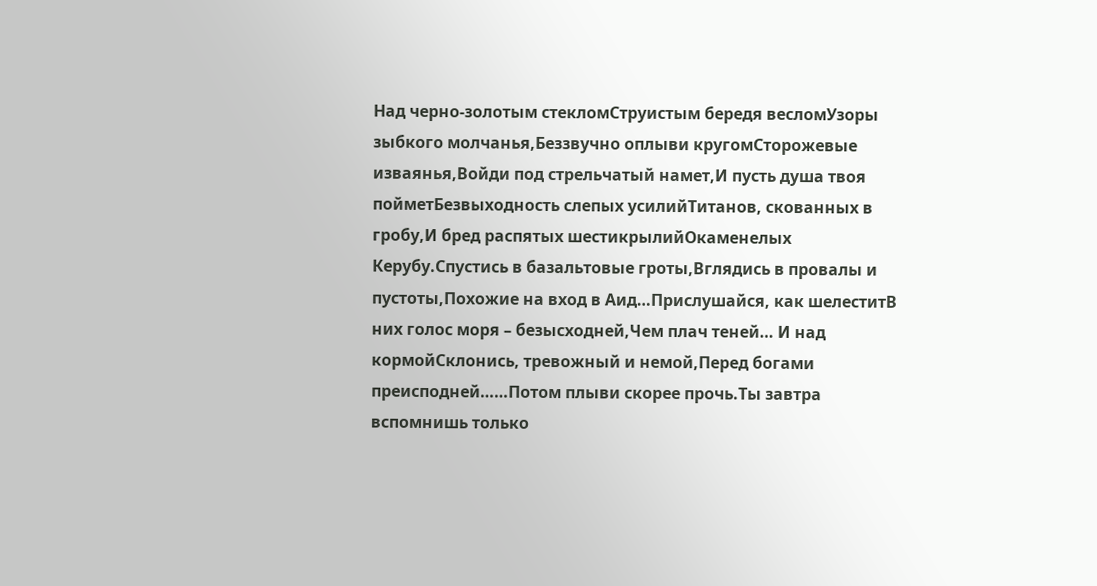Над черно-золотым стекломСтруистым бередя весломУзоры зыбкого молчанья,Беззвучно оплыви кругомСторожевые изваянья,Войди под стрельчатый намет,И пусть душа твоя пойметБезвыходность слепых усилийТитанов, скованных в гробу,И бред распятых шестикрылийОкаменелых Керубу.Спустись в базальтовые гроты,Вглядись в провалы и пустоты,Похожие на вход в Аид…Прислушайся, как шелеститВ них голос моря – безысходней,Чем плач теней… И над кормойСклонись, тревожный и немой,Перед богами преисподней……Потом плыви скорее прочь.Ты завтра вспомнишь только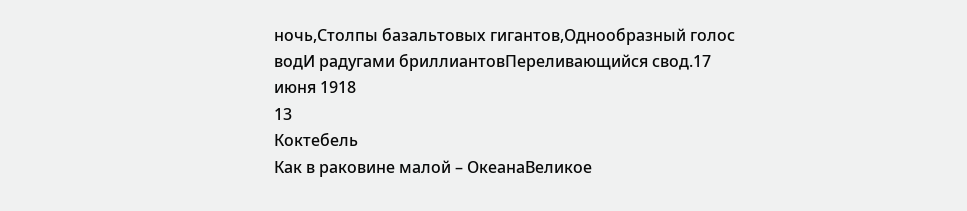ночь,Столпы базальтовых гигантов,Однообразный голос водИ радугами бриллиантовПереливающийся свод.17 июня 1918
13
Коктебель
Как в раковине малой – ОкеанаВеликое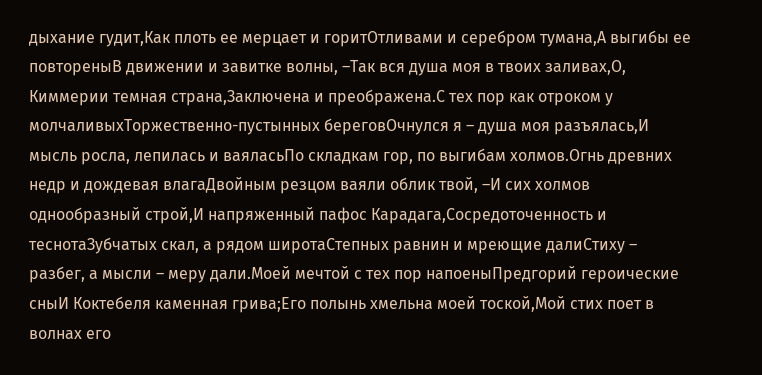дыхание гудит,Как плоть ее мерцает и горитОтливами и серебром тумана,А выгибы ее повтореныВ движении и завитке волны, –Так вся душа моя в твоих заливах,О, Киммерии темная страна,Заключена и преображена.С тех пор как отроком у молчаливыхТоржественно-пустынных береговОчнулся я – душа моя разъялась,И мысль росла, лепилась и ваяласьПо складкам гор, по выгибам холмов.Огнь древних недр и дождевая влагаДвойным резцом ваяли облик твой, –И сих холмов однообразный строй,И напряженный пафос Карадага,Сосредоточенность и теснотаЗубчатых скал, а рядом широтаСтепных равнин и мреющие далиСтиху – разбег, а мысли – меру дали.Моей мечтой с тех пор напоеныПредгорий героические сныИ Коктебеля каменная грива;Его полынь хмельна моей тоской,Мой стих поет в волнах его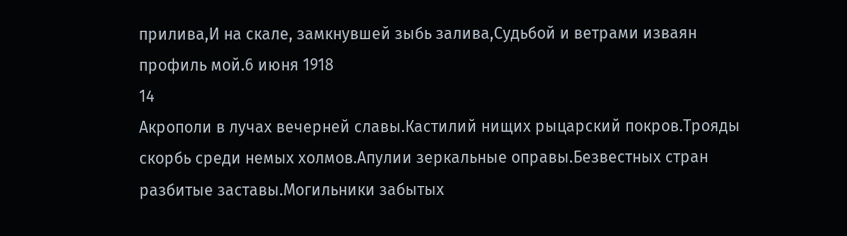прилива,И на скале, замкнувшей зыбь залива,Судьбой и ветрами изваян профиль мой.6 июня 1918
14
Акрополи в лучах вечерней славы.Кастилий нищих рыцарский покров.Трояды скорбь среди немых холмов.Апулии зеркальные оправы.Безвестных стран разбитые заставы.Могильники забытых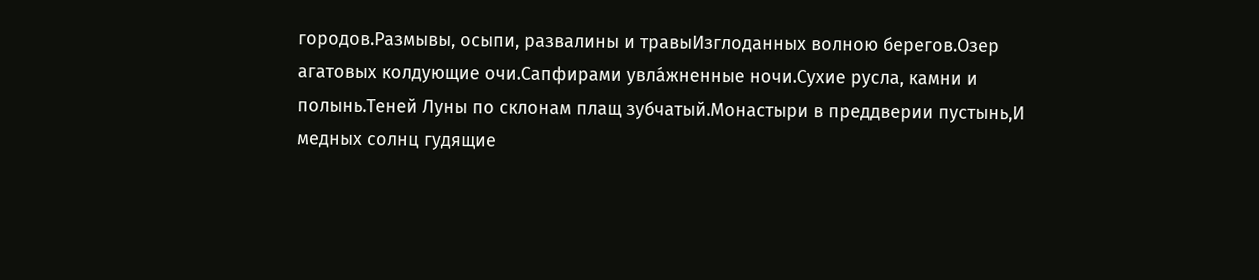городов.Размывы, осыпи, развалины и травыИзглоданных волною берегов.Озер агатовых колдующие очи.Сапфирами увла́жненные ночи.Сухие русла, камни и полынь.Теней Луны по склонам плащ зубчатый.Монастыри в преддверии пустынь,И медных солнц гудящие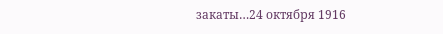закаты…24 октября 1916